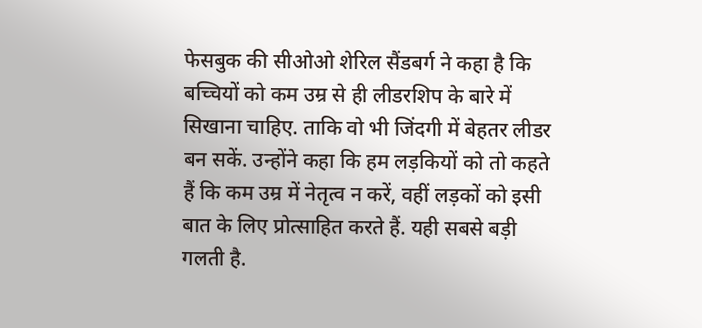फेसबुक की सीओओ शेरिल सैंडबर्ग ने कहा है कि बच्चियों को कम उम्र से ही लीडरशिप के बारे में सिखाना चाहिए. ताकि वो भी जिंदगी में बेहतर लीडर बन सकें. उन्होंने कहा कि हम लड़कियों को तो कहते हैं कि कम उम्र में नेतृत्व न करें, वहीं लड़कों को इसी बात के लिए प्रोत्साहित करते हैं. यही सबसे बड़ी गलती है.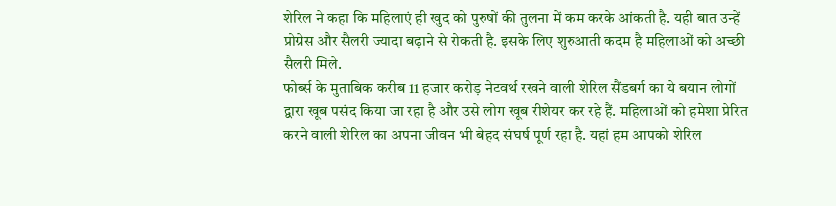शेरिल ने कहा कि महिलाएं ही खुद को पुरुषों की तुलना में कम करके आंकती है. यही बात उन्हें प्रोग्रेस और सैलरी ज्यादा बढ़ाने से रोकती है. इसके लिए शुरुआती कदम है महिलाओं को अच्छी सैलरी मिले.
फोर्ब्स के मुताबिक करीब 11 हजार करोड़ नेटवर्थ रखने वाली शेरिल सैंडबर्ग का ये बयान लोगों द्वारा खूब पसंद किया जा रहा है और उसे लोग खूब रीशेयर कर रहे हैं. महिलाओं को हमेशा प्रेरित करने वाली शेरिल का अपना जीवन भी बेहद संघर्ष पूर्ण रहा है. यहां हम आपको शेरिल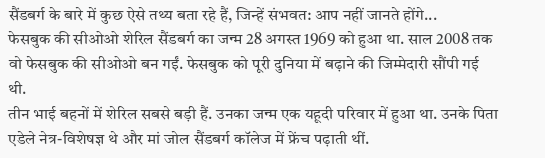सैंडबर्ग के बारे में कुछ ऐसे तथ्य बता रहे हैं, जिन्हें संभवत: आप नहीं जानते होंगे...
फेसबुक की सीओओ शेरिल सैंडबर्ग का जन्म 28 अगस्त 1969 को हुआ था. साल 2008 तक वो फेसबुक की सीओओ बन गईं. फेसबुक को पूरी दुनिया में बढ़ाने की जिम्मेदारी सौंपी गई थी.
तीन भाई बहनों में शेरिल सबसे बड़ी हैं. उनका जन्म एक यहूदी परिवार में हुआ था. उनके पिता एडेले नेत्र-विशेषज्ञ थे और मां जोल सैंडबर्ग कॉलेज में फ्रेंच पढ़ाती थीं.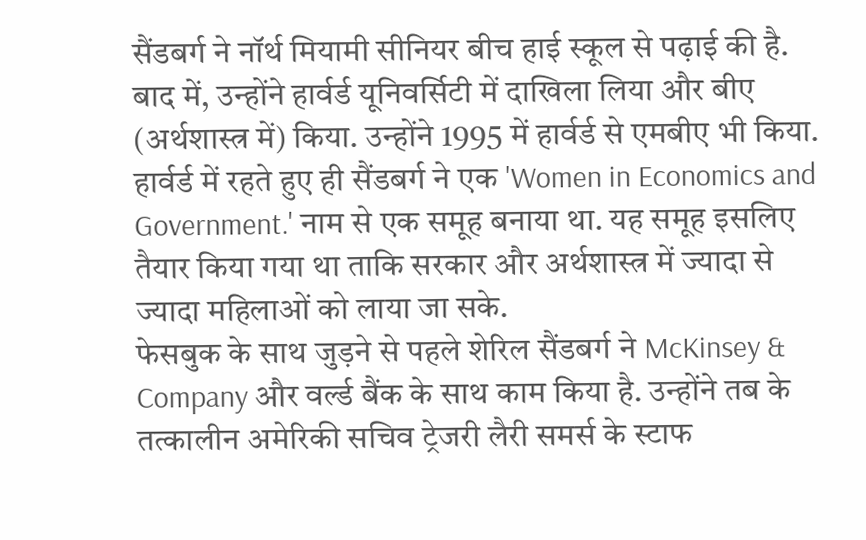सैंडबर्ग ने नॉर्थ मियामी सीनियर बीच हाई स्कूल से पढ़ाई की है. बाद में, उन्होंने हार्वर्ड यूनिवर्सिटी में दाखिला लिया और बीए (अर्थशास्त्र में) किया. उन्होंने 1995 में हार्वर्ड से एमबीए भी किया.
हार्वर्ड में रहते हुए ही सैंडबर्ग ने एक 'Women in Economics and Government.' नाम से एक समूह बनाया था. यह समूह इसलिए तैयार किया गया था ताकि सरकार और अर्थशास्त्र में ज्यादा से ज्यादा महिलाओं को लाया जा सके.
फेसबुक के साथ जुड़ने से पहले शेरिल सैंडबर्ग ने McKinsey & Company और वर्ल्ड बैंक के साथ काम किया है. उन्होंने तब के तत्कालीन अमेरिकी सचिव ट्रेजरी लैरी समर्स के स्टाफ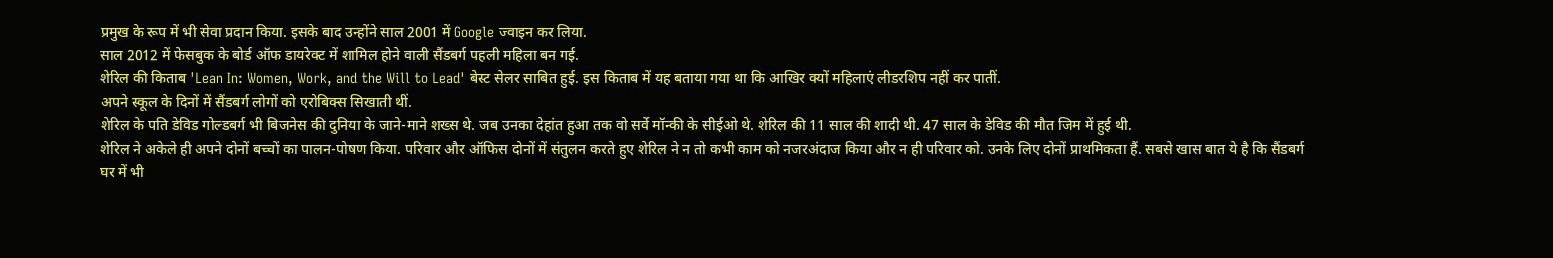प्रमुख के रूप में भी सेवा प्रदान किया. इसके बाद उन्होंने साल 2001 में Google ज्वाइन कर लिया.
साल 2012 में फेसबुक के बोर्ड ऑफ डायरेक्ट में शामिल होने वाली सैंडबर्ग पहली महिला बन गई.
शेरिल की किताब 'Lean In: Women, Work, and the Will to Lead' बेस्ट सेलर साबित हुई. इस किताब में यह बताया गया था कि आखिर क्यों महिलाएं लीडरशिप नहीं कर पातीं.
अपने स्कूल के दिनों में सैंडबर्ग लोगों को एरोबिक्स सिखाती थीं.
शेरिल के पति डेविड गोल्डबर्ग भी बिजनेस की दुनिया के जाने-माने शख्स थे. जब उनका देहांत हुआ तक वो सर्वे मॉन्की के सीईओ थे. शेरिल की 11 साल की शादी थी. 47 साल के डेविड की मौत जिम में हुई थी.
शेरिल ने अकेले ही अपने दोनों बच्चों का पालन-पोषण किया. परिवार और ऑफिस दोनों में संतुलन करते हुए शेरिल ने न तो कभी काम को नजरअंदाज किया और न ही परिवार को. उनके लिए दोनों प्राथमिकता हैं. सबसे खास बात ये है कि सैंडबर्ग घर में भी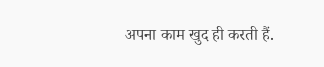अपना काम खुद ही करती हैं.